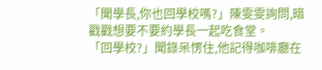「聞學長,你也回學校嗎?」陳雯雯詢問,暗戳戳想要不要約學長一起吃食堂。
「回學校?」聞錄呆愣住,他記得咖啡廳在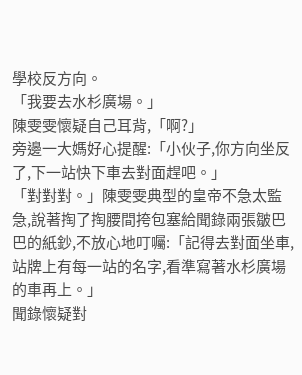學校反方向。
「我要去水杉廣場。」
陳雯雯懷疑自己耳背,「啊?」
旁邊一大媽好心提醒:「小伙子,你方向坐反了,下一站快下車去對面趕吧。」
「對對對。」陳雯雯典型的皇帝不急太監急,說著掏了掏腰間挎包塞給聞錄兩張皺巴巴的紙鈔,不放心地叮囑:「記得去對面坐車,站牌上有每一站的名字,看準寫著水杉廣場的車再上。」
聞錄懷疑對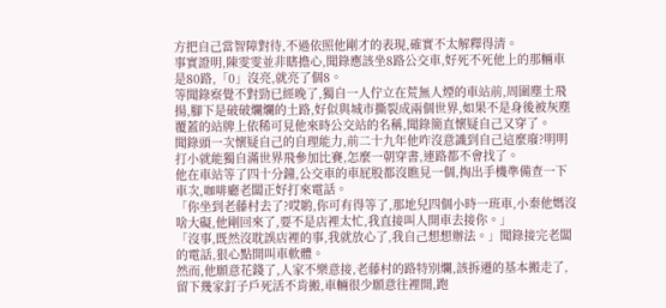方把自己當智障對待,不過依照他剛才的表現,確實不太解釋得清。
事實證明,陳雯雯並非瞎擔心,聞錄應該坐8路公交車,好死不死他上的那輛車是80路,「0」沒亮,就亮了個8。
等聞錄察覺不對勁已經晚了,獨自一人佇立在荒無人煙的車站前,周圍塵土飛揚,腳下是破破爛爛的土路,好似與城市撕裂成兩個世界,如果不是身後被灰塵覆蓋的站牌上依稀可見他來時公交站的名稱,聞錄簡直懷疑自己又穿了。
聞錄頭一次懷疑自己的自理能力,前二十九年他咋沒意識到自己這麼廢?明明打小就能獨自滿世界飛參加比賽,怎麼一朝穿書,連路都不會找了。
他在車站等了四十分鐘,公交車的車屁股都沒瞧見一個,掏出手機準備查一下車次,咖啡廳老闆正好打來電話。
「你坐到老藤村去了?哎喲,你可有得等了,那地兒四個小時一班車,小秦他媽沒啥大礙,他剛回來了,要不是店裡太忙,我直接叫人開車去接你。」
「沒事,既然沒耽誤店裡的事,我就放心了,我自己想想辦法。」聞錄接完老闆的電話,狠心點開叫車軟體。
然而,他願意花錢了,人家不樂意接,老藤村的路特別爛,該拆遷的基本搬走了,留下幾家釘子戶死活不肯搬,車輛很少願意往裡開,跑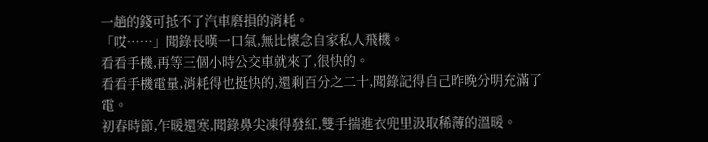一趟的錢可抵不了汽車磨損的消耗。
「哎……」聞錄長嘆一口氣,無比懷念自家私人飛機。
看看手機,再等三個小時公交車就來了,很快的。
看看手機電量,消耗得也挺快的,還剩百分之二十,聞錄記得自己昨晚分明充滿了電。
初春時節,乍暖還寒,聞錄鼻尖凍得發紅,雙手揣進衣兜里汲取稀薄的溫暖。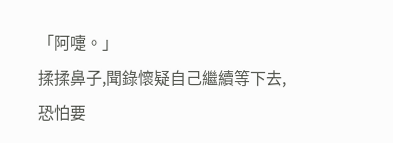「阿嚏。」
揉揉鼻子,聞錄懷疑自己繼續等下去,恐怕要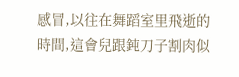感冒,以往在舞蹈室里飛逝的時間,這會兒跟鈍刀子割肉似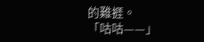的難捱。
「咕咕——」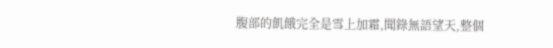腹部的飢餓完全是雪上加霜,聞錄無語望天,整個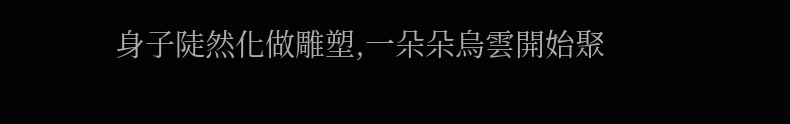身子陡然化做雕塑,一朵朵烏雲開始聚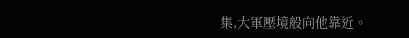集,大軍壓境般向他靠近。